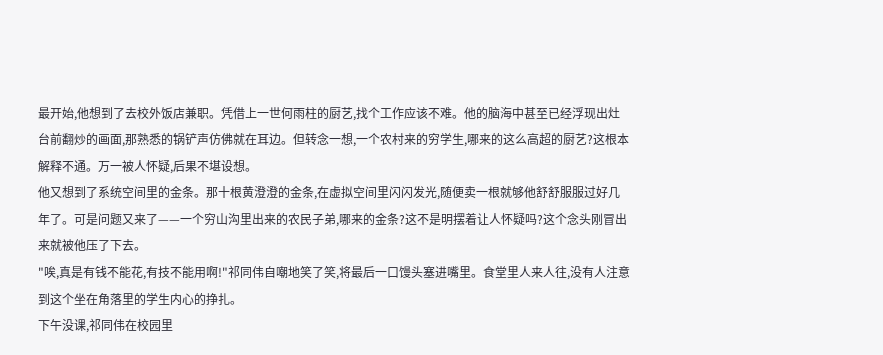最开始,他想到了去校外饭店兼职。凭借上一世何雨柱的厨艺,找个工作应该不难。他的脑海中甚至已经浮现出灶台前翻炒的画面,那熟悉的锅铲声仿佛就在耳边。但转念一想,一个农村来的穷学生,哪来的这么高超的厨艺?这根本解释不通。万一被人怀疑,后果不堪设想。
他又想到了系统空间里的金条。那十根黄澄澄的金条,在虚拟空间里闪闪发光,随便卖一根就够他舒舒服服过好几年了。可是问题又来了——一个穷山沟里出来的农民子弟,哪来的金条?这不是明摆着让人怀疑吗?这个念头刚冒出来就被他压了下去。
"唉,真是有钱不能花,有技不能用啊!"祁同伟自嘲地笑了笑,将最后一口馒头塞进嘴里。食堂里人来人往,没有人注意到这个坐在角落里的学生内心的挣扎。
下午没课,祁同伟在校园里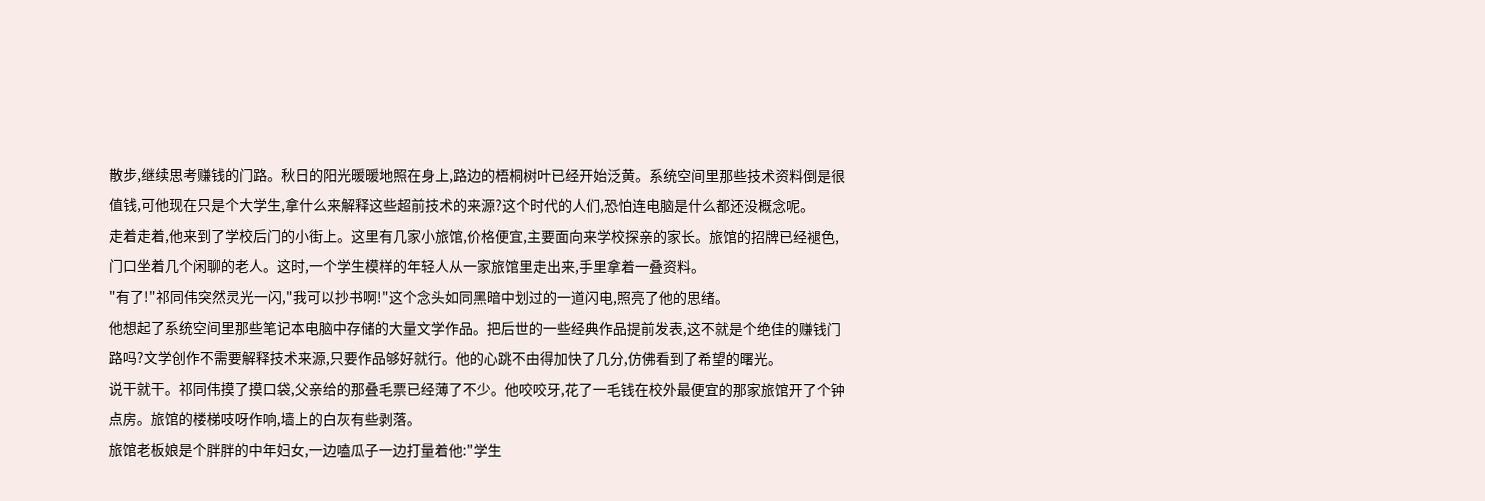散步,继续思考赚钱的门路。秋日的阳光暖暖地照在身上,路边的梧桐树叶已经开始泛黄。系统空间里那些技术资料倒是很值钱,可他现在只是个大学生,拿什么来解释这些超前技术的来源?这个时代的人们,恐怕连电脑是什么都还没概念呢。
走着走着,他来到了学校后门的小街上。这里有几家小旅馆,价格便宜,主要面向来学校探亲的家长。旅馆的招牌已经褪色,门口坐着几个闲聊的老人。这时,一个学生模样的年轻人从一家旅馆里走出来,手里拿着一叠资料。
"有了!"祁同伟突然灵光一闪,"我可以抄书啊!"这个念头如同黑暗中划过的一道闪电,照亮了他的思绪。
他想起了系统空间里那些笔记本电脑中存储的大量文学作品。把后世的一些经典作品提前发表,这不就是个绝佳的赚钱门路吗?文学创作不需要解释技术来源,只要作品够好就行。他的心跳不由得加快了几分,仿佛看到了希望的曙光。
说干就干。祁同伟摸了摸口袋,父亲给的那叠毛票已经薄了不少。他咬咬牙,花了一毛钱在校外最便宜的那家旅馆开了个钟点房。旅馆的楼梯吱呀作响,墙上的白灰有些剥落。
旅馆老板娘是个胖胖的中年妇女,一边嗑瓜子一边打量着他:"学生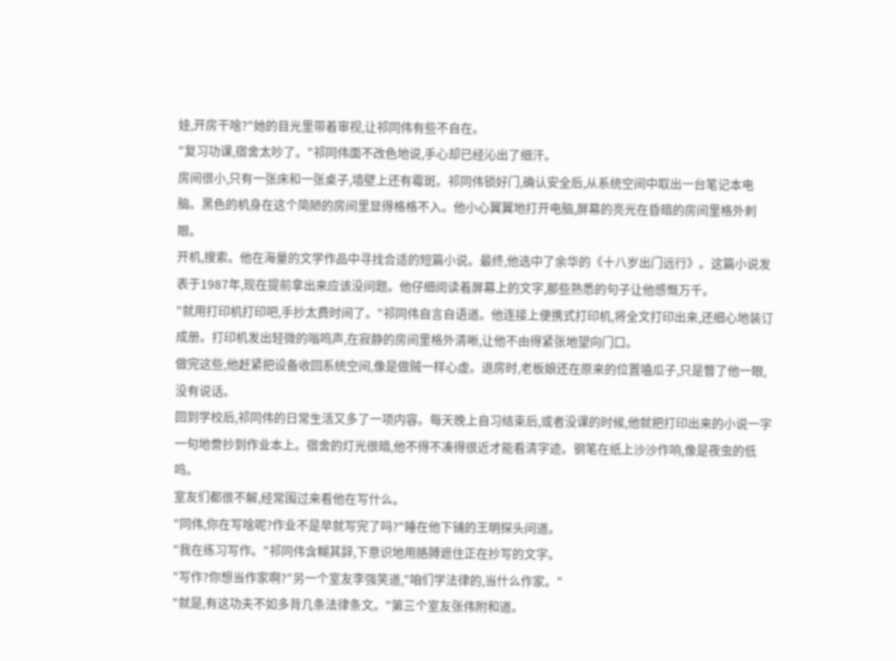娃,开房干啥?"她的目光里带着审视,让祁同伟有些不自在。
"复习功课,宿舍太吵了。"祁同伟面不改色地说,手心却已经沁出了细汗。
房间很小,只有一张床和一张桌子,墙壁上还有霉斑。祁同伟锁好门,确认安全后,从系统空间中取出一台笔记本电脑。黑色的机身在这个简陋的房间里显得格格不入。他小心翼翼地打开电脑,屏幕的亮光在昏暗的房间里格外刺眼。
开机,搜索。他在海量的文学作品中寻找合适的短篇小说。最终,他选中了余华的《十八岁出门远行》。这篇小说发表于1987年,现在提前拿出来应该没问题。他仔细阅读着屏幕上的文字,那些熟悉的句子让他感慨万千。
"就用打印机打印吧,手抄太费时间了。"祁同伟自言自语道。他连接上便携式打印机,将全文打印出来,还细心地装订成册。打印机发出轻微的嗡鸣声,在寂静的房间里格外清晰,让他不由得紧张地望向门口。
做完这些,他赶紧把设备收回系统空间,像是做贼一样心虚。退房时,老板娘还在原来的位置嗑瓜子,只是瞥了他一眼,没有说话。
回到学校后,祁同伟的日常生活又多了一项内容。每天晚上自习结束后,或者没课的时候,他就把打印出来的小说一字一句地誊抄到作业本上。宿舍的灯光很暗,他不得不凑得很近才能看清字迹。钢笔在纸上沙沙作响,像是夜虫的低鸣。
室友们都很不解,经常围过来看他在写什么。
"同伟,你在写啥呢?作业不是早就写完了吗?"睡在他下铺的王明探头问道。
"我在练习写作。"祁同伟含糊其辞,下意识地用胳膊遮住正在抄写的文字。
"写作?你想当作家啊?"另一个室友李强笑道,"咱们学法律的,当什么作家。"
"就是,有这功夫不如多背几条法律条文。"第三个室友张伟附和道。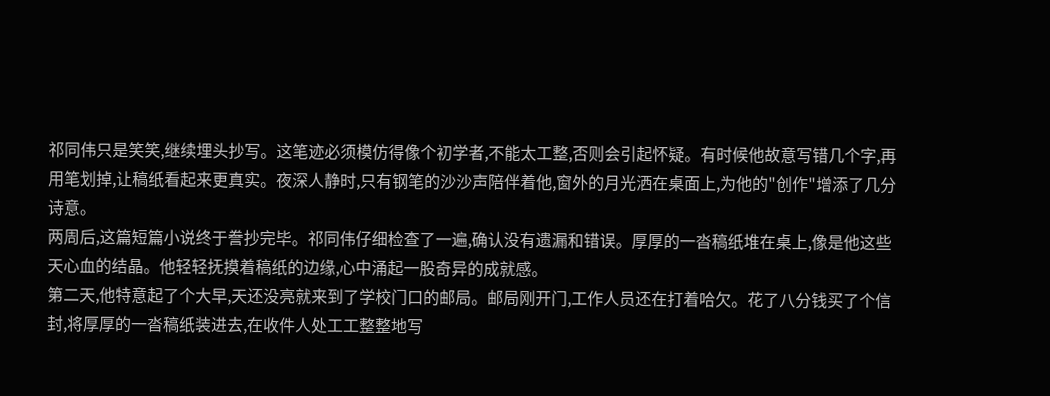祁同伟只是笑笑,继续埋头抄写。这笔迹必须模仿得像个初学者,不能太工整,否则会引起怀疑。有时候他故意写错几个字,再用笔划掉,让稿纸看起来更真实。夜深人静时,只有钢笔的沙沙声陪伴着他,窗外的月光洒在桌面上,为他的"创作"增添了几分诗意。
两周后,这篇短篇小说终于誊抄完毕。祁同伟仔细检查了一遍,确认没有遗漏和错误。厚厚的一沓稿纸堆在桌上,像是他这些天心血的结晶。他轻轻抚摸着稿纸的边缘,心中涌起一股奇异的成就感。
第二天,他特意起了个大早,天还没亮就来到了学校门口的邮局。邮局刚开门,工作人员还在打着哈欠。花了八分钱买了个信封,将厚厚的一沓稿纸装进去,在收件人处工工整整地写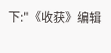下:"《收获》编辑